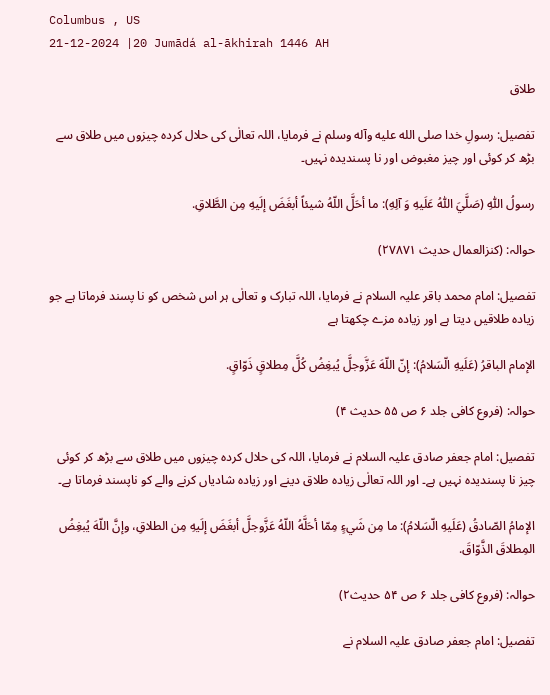Columbus , US
21-12-2024 |20 Jumādá al-ākhirah 1446 AH

طلاق

تفصیل: رسولِ خدا صلى الله عليه وآله وسلم نے فرمایا، اللہ تعالٰی کی حلال کردہ چیزوں میں طلاق سے بڑھ کر کوئی اور چیز مغبوض اور نا پسندیدہ نہیں۔

رسولُ اللّٰهِ (صَلَّيَ اللّٰهُ عَلَيهِ وَ آلِهِ): ما أحَلَّ اللّهُ شيئاً أبغَضَ إلَيهِ مِن الطَّلاقِ.

حوالہ: (کنزالعمال حدیث ۲۷۸۷۱)

تفصیل: امام محمد باقر علیہ السلام نے فرمایا، اللہ تبارک و تعالٰی ہر اس شخص کو نا پسند فرماتا ہے جو زیادہ طلاقیں دیتا ہے اور زیادہ مزے چکھتا ہے

الإمام الباقرُ (عَلَيهِ الّسَلامُ): إنّ اللّهَ عَزَّوجلَّ يُبغِضُ كُلَّ مِطلاقٍ ذَوّاقٍ.

حوالہ: (فروع کافی جلد ۶ ص ۵۵ حدیث ۴)

تفصیل: امام جعفر صادق علیہ السلام نے فرمایا، اللہ کی حلال کردہ چیزوں میں طلاق سے بڑھ کر کوئی چیز نا پسندیدہ نہیں ہے۔ اور اللہ تعالٰی زیادہ طلاق دینے اور زیادہ شادیاں کرنے والے کو ناپسند فرماتا ہے۔

الإمامُ الصّادقُ (عَلَيهِ الّسَلامُ): ما مِن شَيءٍ مِمّا أحَلَّهُ اللّهُ عَزَّوجلَّ أبغَضَ إلَيهِ مِن الطلاقِ، وإنَّ اللّهَ يُبغِضُ المِطلاقَ الذَّوّاقَ.

حوالہ: (فروع کافی جلد ۶ ص ۵۴ حدیث۲)

تفصیل: امام جعفر صادق علیہ السلام نے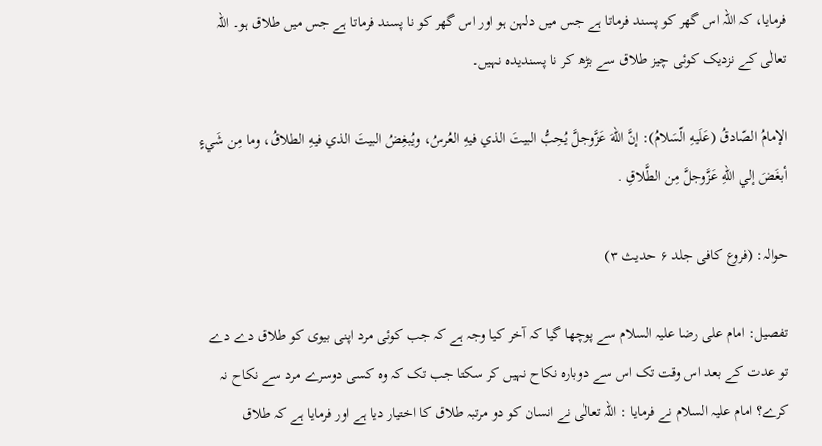فرمایا، کہ اللہ اس گھر کو پسند فرماتا ہے جس میں دلہن ہو اور اس گھر کو نا پسند فرماتا ہے جس میں طلاق ہو۔ اللہ تعالٰی کے نزدیک کوئی چیز طلاق سے بڑھ کر نا پسندیدہ نہیں۔

الإمامُ الصّادقُ (عَلَيهِ الّسَلامُ): إنَّ اللّهَ عَزَّوجلَّ يُحِبُّ البيتَ الذي فيهِ العُرسُ، ويُبغِضُ البيتَ الذي فيهِ الطلاقُ، وما مِن شَيءٍ أبغَضَ إلي اللّهِ عَزَّوجلَّ مِن الطَّلاقِ .

حوالہ: (فروع کافی جلد ۶ حدیث ۳)

تفصیل: امام علی رضا علیہ السلام سے پوچھا گیا کہ آخر کیا وجہ ہے کہ جب کوئی مرد اپنی بیوی کو طلاق دے دے تو عدت کے بعد اس وقت تک اس سے دوبارہ نکاح نہیں کر سکتا جب تک کہ وہ کسی دوسرے مرد سے نکاح نہ کرے؟ امام علیہ السلام نے فرمایا : اللہ تعالٰی نے انسان کو دو مرتبہ طلاق کا اختیار دیا ہے اور فرمایا ہے کہ طلاق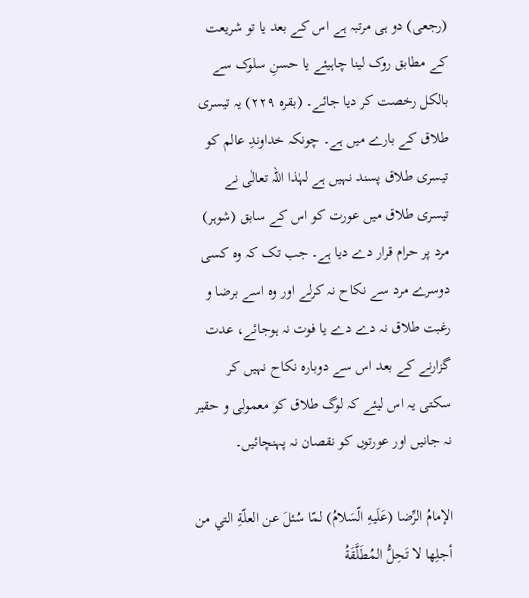(رجعی) دو ہی مرتبہ ہے اس کے بعد یا تو شریعت کے مطابق روک لینا چاہیئے یا حسنِ سلوک سے بالکل رخصت کر دیا جائے۔ (بقرہ ۲۲۹) یہ تیسری طلاق کے بارے میں ہے۔ چونکہ خداوندِ عالم کو تیسری طلاق پسند نہیں ہے لہٰذا اللہ تعالٰی نے تیسری طلاق میں عورت کو اس کے سابق (شوہر) مرد پر حرام قرار دے دیا ہے۔ جب تک کہ وہ کسی دوسرے مرد سے نکاح نہ کرلے اور وہ اسے برضا و رغبت طلاق نہ دے دے یا فوت نہ ہوجائے، عدت گزارنے کے بعد اس سے دوبارہ نکاح نہیں کر سکتی یہ اس لیئے کہ لوگ طلاق کو معمولی و حقیر نہ جانیں اور عورتوں کو نقصان نہ پہنچائیں۔

الإمامُ الرِّضا (عَلَيهِ الّسَلامُ) لمّا سُئلَ عن العلّةِ التي من أجلِها لا تَحِلُّ المُطَلَّقَةُ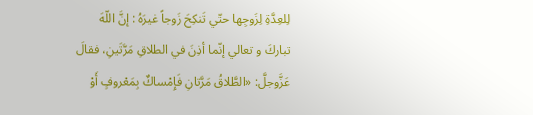لِلعِدَّةِ لِزَوجِها حتّي تَنكِحَ زَوجاً غيرَهُ : إنَّ اللّهَ تباركَ و تعالي إنّما أذِنَ في الطلاقِ مَرَّتَينِ، فقالَ عَزَّوجلَّ: «الطَّلاقُ مَرَّتانِ فَإِمْساكٌ بِمَعْروفٍ أَوْ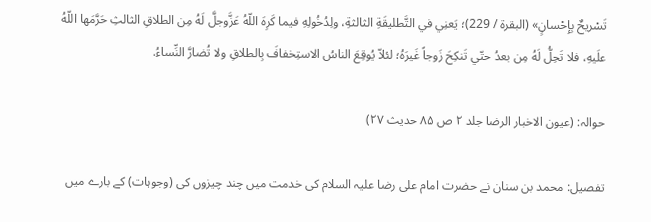تَسْريحٌ بِإِحْسانٍ» (البقرة / 229)؛ يَعنِي في التَّطليقَةِ الثالثةِ، ولِدُخُولِهِ فيما كَرِهَ اللّهُ عَزَّوجلَّ لَهُ مِن الطلاقِ الثالثِ حَرَّمَها اللّهُ علَيهِ، فلا تَحِلُّ لَهُ مِن بعدُ حتّي تَنكِحَ زَوجاً غَيرَهُ؛ لئلاّ يُوقِعَ الناسُ الاستِخفافَ بِالطلاقِ ولا تُضارَّ النِّساءُ.

حوالہ: (عیون الاخبار الرضا جلد ۲ ص ۸۵ حدیث ۲۷)

تفصیل: محمد بن سنان نے حضرت امام علی رضا علیہ السلام کی خدمت میں چند چیزوں کی (وجوہات) کے بارے میں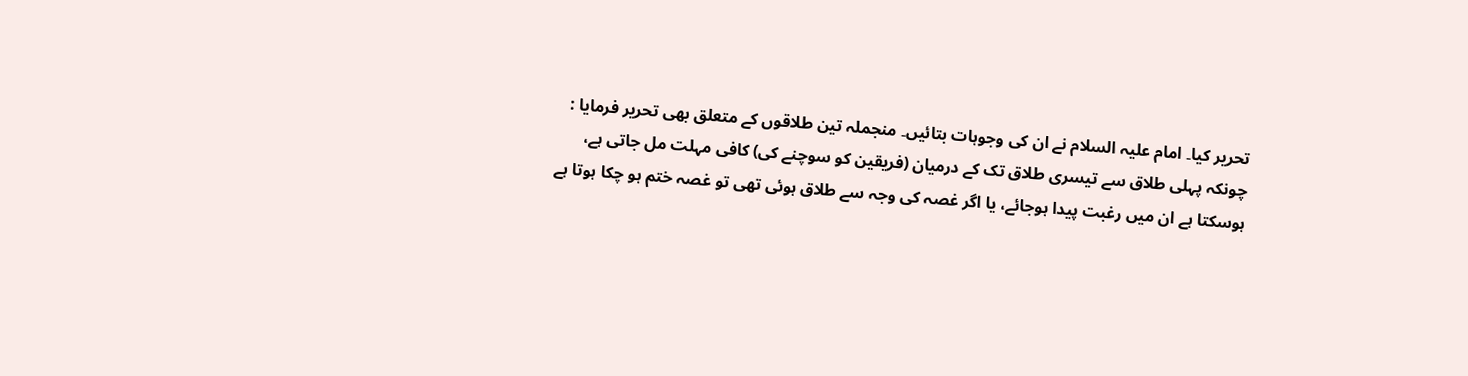تحریر کیا۔ امام علیہ السلام نے ان کی وجوہات بتائیں۔ منجملہ تین طلاقوں کے متعلق بھی تحریر فرمایا : چونکہ پہلی طلاق سے تیسری طلاق تک کے درمیان (فریقین کو سوچنے کی) کافی مہلت مل جاتی ہے، ہوسکتا ہے ان میں رغبت پیدا ہوجائے، یا اگر غصہ کی وجہ سے طلاق ہوئی تھی تو غصہ ختم ہو چکا ہوتا ہے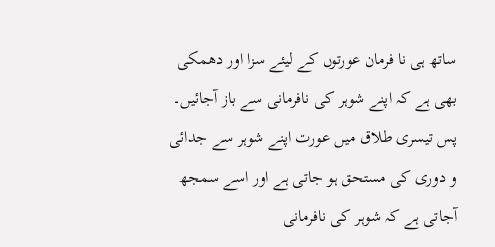ساتھ ہی نا فرمان عورتوں کے لیئے سزا اور دھمکی بھی ہے کہ اپنے شوہر کی نافرمانی سے باز آجائیں۔ پس تیسری طلاق میں عورت اپنے شوہر سے جدائی و دوری کی مستحق ہو جاتی ہے اور اسے سمجھ آجاتی ہے کہ شوہر کی نافرمانی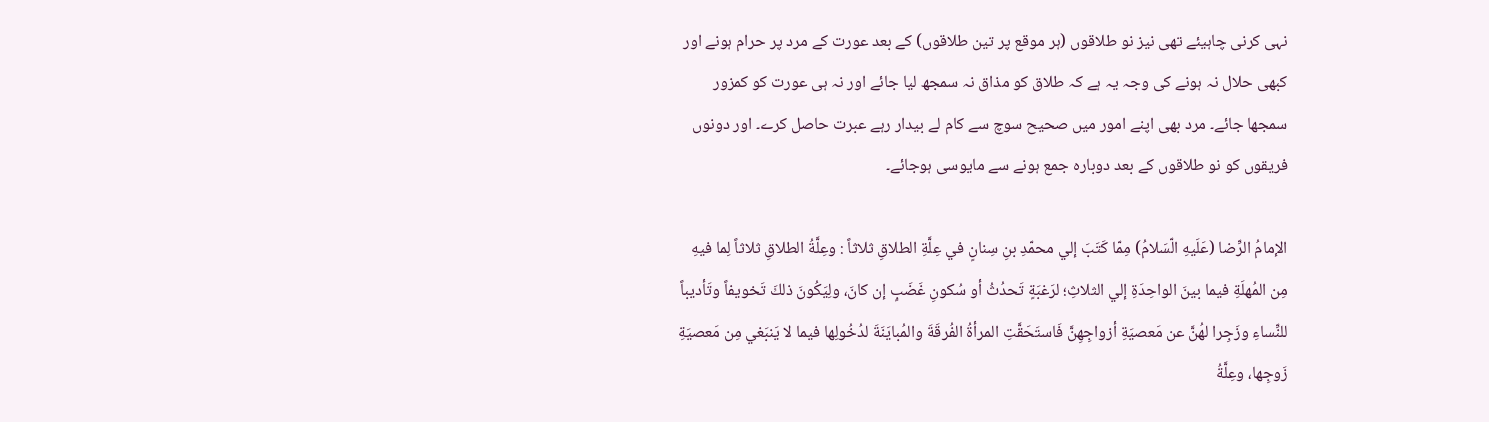نہی کرنی چاہیئے تھی نیز نو طلاقوں (ہر موقع پر تین طلاقوں) کے بعد عورت کے مرد پر حرام ہونے اور کبھی حلال نہ ہونے کی وجہ یہ ہے کہ طلاق کو مذاق نہ سمجھ لیا جائے اور نہ ہی عورت کو کمزور سمجھا جائے۔ مرد بھی اپنے امور میں صحیح سوچ سے کام لے بیدار رہے عبرت حاصل کرے۔ اور دونوں فریقوں کو نو طلاقوں کے بعد دوبارہ جمع ہونے سے مایوسی ہوجائے۔

الإمامُ الرِّضا (عَلَيهِ الّسَلامُ) مِمّا كَتَبَ إلي محمّدِ بنِ سِنانٍ في عِلَّةِ الطلاقِ ثلاثاً : وعِلَّةُ الطلاقِ ثلاثاً لِما فيهِ مِن المُهلَةِ فيما بينَ الواحِدَةِ إلي الثلاثِ؛ لرَغبَةٍ تَحدُثُ أو سُكونِ غَضَبٍ إن كانَ، ولِيَكُونَ ذلكَ تَخويفاً وتَأديباً للنِّساءِ وزَجِرا لهُنَّ عن مَعصيَةِ أزواجِهِنَّ فَاستَحَقَّتِ المرأةُ الفُرقَةَ والمُبايَنَةَ لدُخُولِها فيما لا يَنبَغي مِن مَعصيَةِ زَوجِها، وعِلَّةُ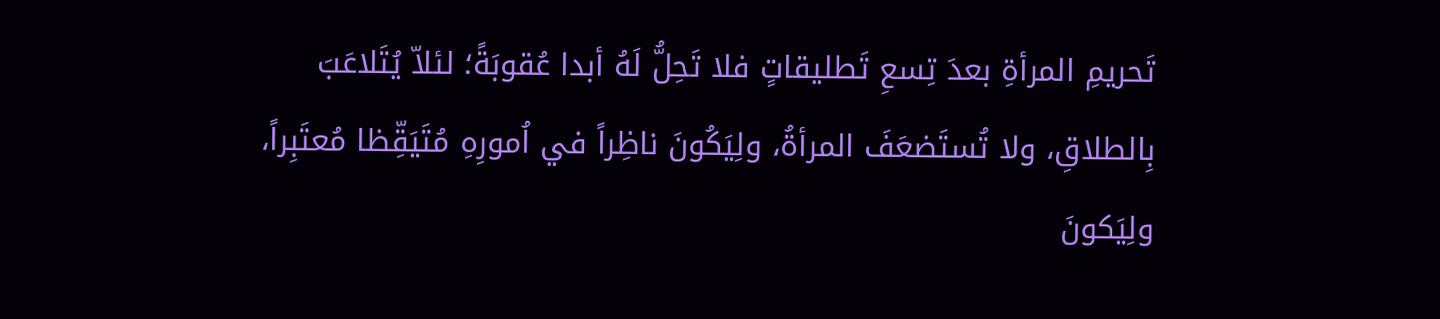تَحريمِ المرأةِ بعدَ تِسعِ تَطليقاتٍ فلا تَحِلُّ لَهُ أبدا عُقوبَةً؛ لئلاّ يُتَلاعَبَ بِالطلاقِ، ولا تُستَضعَفَ المرأةُ، ولِيَكُونَ ناظِراً في اُمورِهِ مُتَيَقِّظا مُعتَبِراً، ولِيَكونَ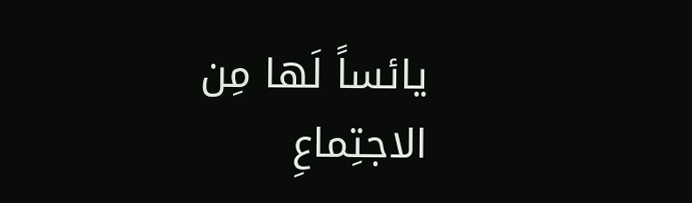يائساً لَها مِن الاجتِماعِ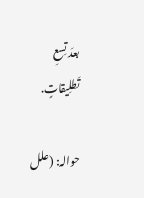بعدَ تِسعِ تَطلِيقاتٍ.

حوالہ: (علل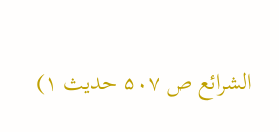الشرائع ص ۵۰۷ حدیث ۱)